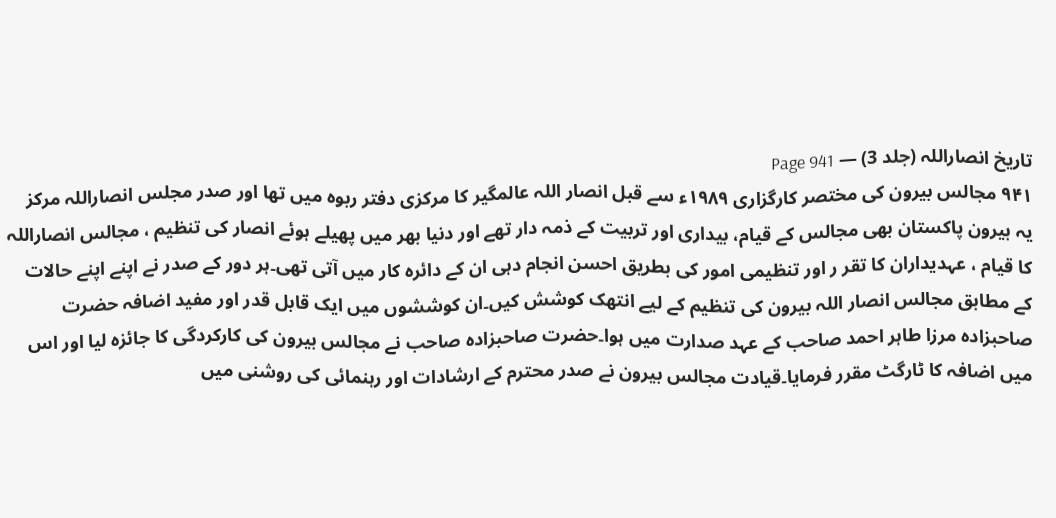تاریخ انصاراللہ (جلد 3) — Page 941
۹۴۱ مجالس بیرون کی مختصر کارگزاری ۱۹۸۹ء سے قبل انصار اللہ عالمگیر کا مرکزی دفتر ربوہ میں تھا اور صدر مجلس انصاراللہ مرکز یہ بیرون پاکستان بھی مجالس کے قیام، بیداری اور تربیت کے ذمہ دار تھے اور دنیا بھر میں پھیلے ہوئے انصار کی تنظیم ، مجالس انصاراللہ کا قیام ، عہدیداران کا تقر ر اور تنظیمی امور کی بطریق احسن انجام دہی ان کے دائرہ کار میں آتی تھی۔ہر دور کے صدر نے اپنے اپنے حالات کے مطابق مجالس انصار اللہ بیرون کی تنظیم کے لیے انتھک کوشش کیں۔ان کوششوں میں ایک قابل قدر اور مفید اضافہ حضرت صاحبزادہ مرزا طاہر احمد صاحب کے عہد صدارت میں ہوا۔حضرت صاحبزادہ صاحب نے مجالس بیرون کی کارکردگی کا جائزہ لیا اور اس میں اضافہ کا ٹارگٹ مقرر فرمایا۔قیادت مجالس بیرون نے صدر محترم کے ارشادات اور رہنمائی کی روشنی میں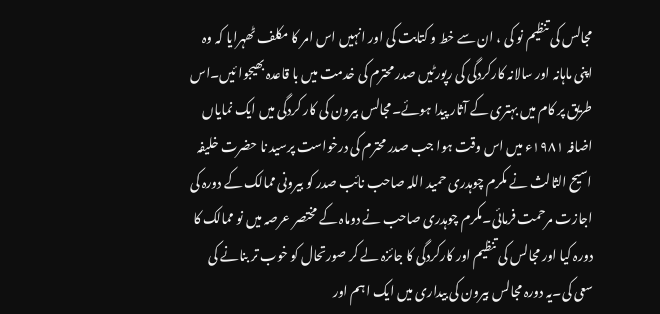مجالس کی تنظیم نو کی ، ان سے خط و کتابت کی اور انہیں اس امر کا مکلف ٹھہرایا کہ وہ اپنی ماہانہ اور سالانہ کارکردگی کی رپورٹیں صدر محترم کی خدمت میں با قاعدہ بھیجوا ئیں۔اس طریق پر کام میں بہتری کے آثار پیدا ہوئے۔مجالس بیرون کی کار کردگی میں ایک نمایاں اضافہ ۱۹۸۱ء میں اس وقت ہوا جب صدر محترم کی درخواست پرسید نا حضرت خلیفہ اسیح الثالث نے مکرم چوہدری حمید اللہ صاحب نائب صدر کو بیرونی ممالک کے دورہ کی اجازت مرحمت فرمائی۔مکرم چوہدری صاحب نے دوماہ کے مختصر عرصہ میں نو ممالک کا دورہ کیا اور مجالس کی تنظیم اور کارکردگی کا جائزہ لے کر صورتحال کو خوب تر بنانے کی سعی کی۔یہ دورہ مجالس بیرون کی بیداری میں ایک اہم اور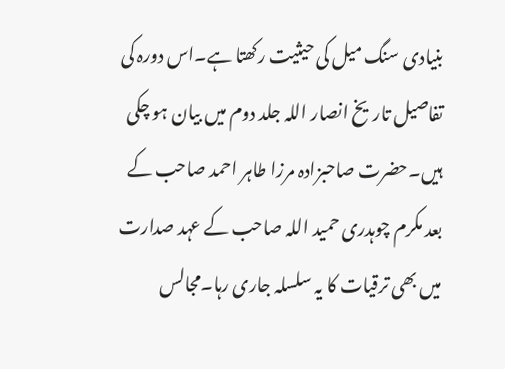بنیادی سنگ میل کی حیثیت رکھتا ہے۔اس دورہ کی تفاصیل تاریخ انصار اللہ جلد دوم میں بیان ہو چکی ہیں۔حضرت صاحبزادہ مرزا طاہر احمد صاحب کے بعد مکرم چوہدری حمید اللہ صاحب کے عہد صدارت میں بھی ترقیات کا یہ سلسلہ جاری رہا۔مجالس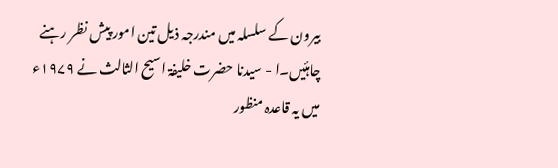بیرون کے سلسلہ میں مندرجہ ذیل تین امور پیش نظر رہنے چاہئیں۔ا - سیدنا حضرت خلیفۃ اسیح الثالث نے ۱۹۷۹ء میں یہ قاعدہ منظور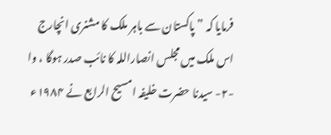فرمایا کہ ” پاکستان سے باہر ملک کا مشنری انچارج اس ملک میں مجلس انصاراللہ کا نائب صدر ہوگا ، وا -۲- سیدنا حضرت خلیفہ امسیح الرابع نے ۱۹۸۴ء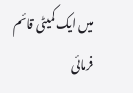میں ایک کمیٹی قائم فرمائی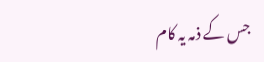جس کے ذمہ یہ کام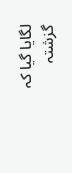لگایا گیا کہ گزشتہ